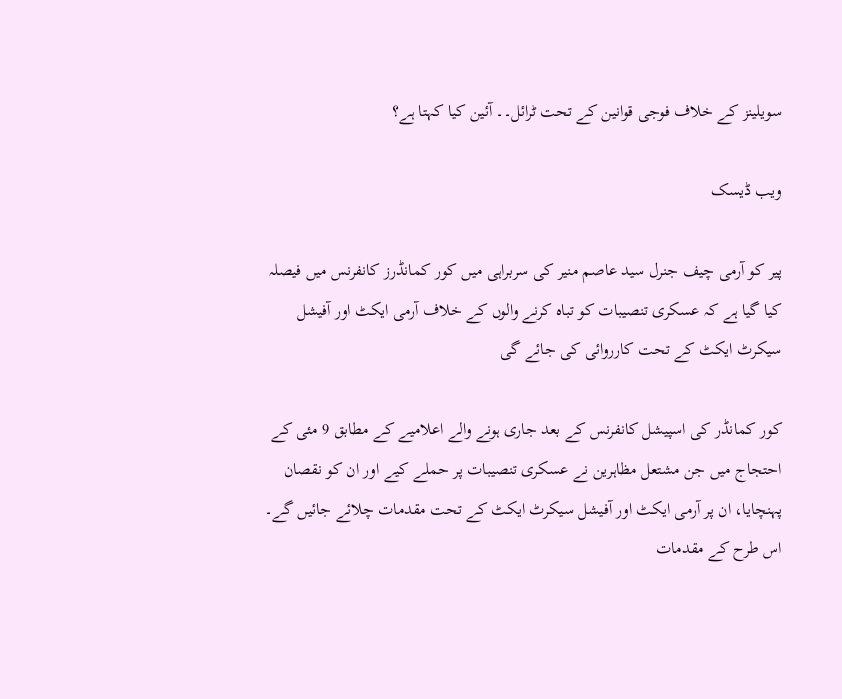سویلینز کے خلاف فوجی قوانین کے تحت ٹرائل۔۔ آئین کیا کہتا ہے؟

ویب ڈیسک

پیر کو آرمی چیف جنرل سید عاصم منیر کی سربراہی میں کور کمانڈرز کانفرنس میں فیصلہ کیا گیا ہے کہ عسکری تنصیبات کو تباہ کرنے والوں کے خلاف آرمی ایکٹ اور آفیشل سیکرٹ ایکٹ کے تحت کارروائی کی جائے گی

کور کمانڈر کی اسپیشل کانفرنس کے بعد جاری ہونے والے اعلامیے کے مطابق 9 مئی کے احتجاج میں جن مشتعل مظاہرین نے عسکری تنصیبات پر حملے کیے اور ان کو نقصان پہنچایا، ان پر آرمی ایکٹ اور آفیشل سیکرٹ ایکٹ کے تحت مقدمات چلائے جائیں گے۔ اس طرح کے مقدمات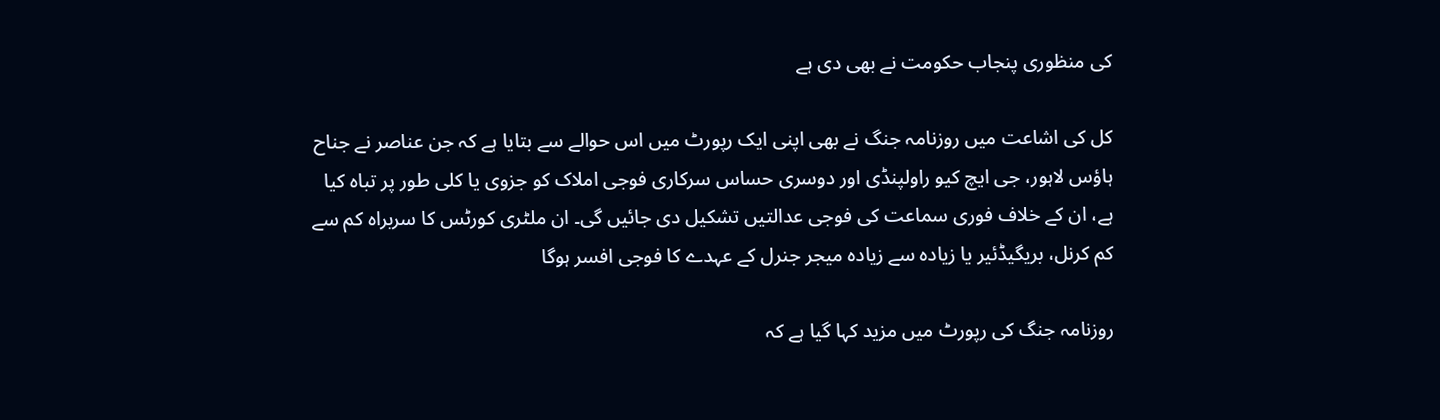کی منظوری پنجاب حکومت نے بھی دی ہے

کل کی اشاعت میں روزنامہ جنگ نے بھی اپنی ایک رپورٹ میں اس حوالے سے بتایا ہے کہ جن عناصر نے جناح ہاؤس لاہور، جی ایچ کیو راولپنڈی اور دوسری حساس سرکاری فوجی املاک کو جزوی یا کلی طور پر تباہ کیا ہے، ان کے خلاف فوری سماعت کی فوجی عدالتیں تشکیل دی جائیں گی۔ ان ملٹری کورٹس کا سربراہ کم سے کم کرنل، بریگیڈئیر یا زیادہ سے زیادہ میجر جنرل کے عہدے کا فوجی افسر ہوگا

روزنامہ جنگ کی رپورٹ میں مزید کہا گیا ہے کہ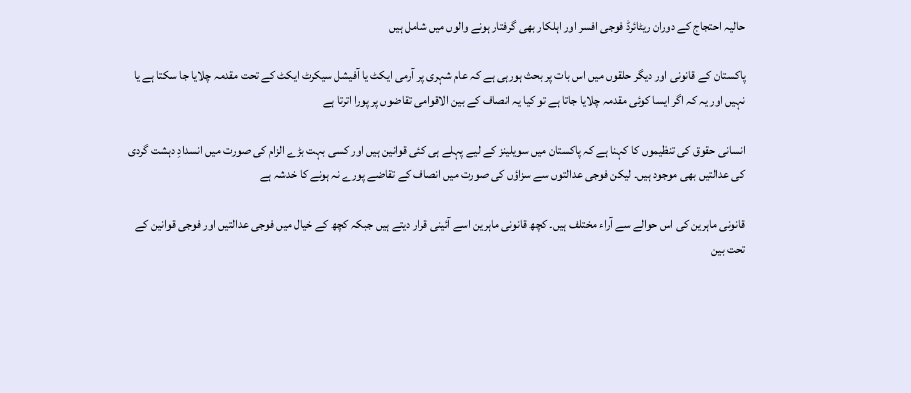حالیہ احتجاج کے دوران ریٹائرڈ فوجی افسر اور اہلکار بھی گرفتار ہونے والوں میں شامل ہیں

پاکستان کے قانونی اور دیگر حلقوں میں اس بات پر بحث ہورہی ہے کہ عام شہری پر آرمی ایکٹ یا آفیشل سیکرٹ ایکٹ کے تحت مقدمہ چلایا جا سکتا ہے یا نہیں اور یہ کہ اگر ایسا کوئی مقدمہ چلایا جاتا ہے تو کیا یہ انصاف کے بین الاقوامی تقاضوں پر پورا اترتا ہے

انسانی حقوق کی تنظیموں کا کہنا ہے کہ پاکستان میں سویلینز کے لیے پہلے ہی کئی قوانین ہیں اور کسی بہت بڑے الزام کی صورت میں انسدادِ دہشت گردی کی عدالتیں بھی موجود ہیں۔ لیکن فوجی عدالتوں سے سزاؤں کی صورت میں انصاف کے تقاضے پورے نہ ہونے کا خدشہ ہے

قانونی ماہرین کی اس حوالے سے آراء مختلف ہیں۔ کچھ قانونی ماہرین اسے آئینی قرار دیتے ہیں جبکہ کچھ کے خیال میں فوجی عدالتیں اور فوجی قوانین کے تحت بین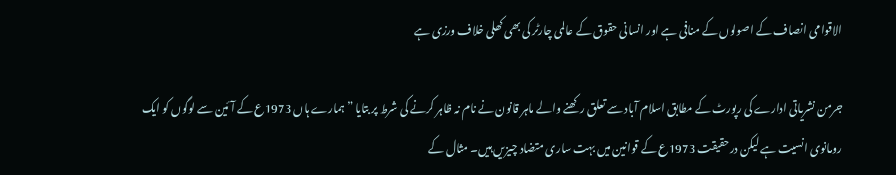الاقوامی انصاف کے اصولوں کے منافی ہے اور انسانی حقوق کے عالمی چارٹر کی بھی کھلی خلاف ورزی ہے

جرمن نشریاتی ادارے کی رپورٹ کے مطابق اسلام آباد سے تعلق رکھنے والے ماہر قانون نے نام نہ ظاہر کرنے کی شرط پر بتایا ”ہمارے ہاں 1973ع کے آئین سے لوگوں کو ایک رومانوی انسیت ہے لیکن درحقیقت 1973ع کے قوانین میں بہت ساری متضاد چیزیں ہیں۔ مثال کے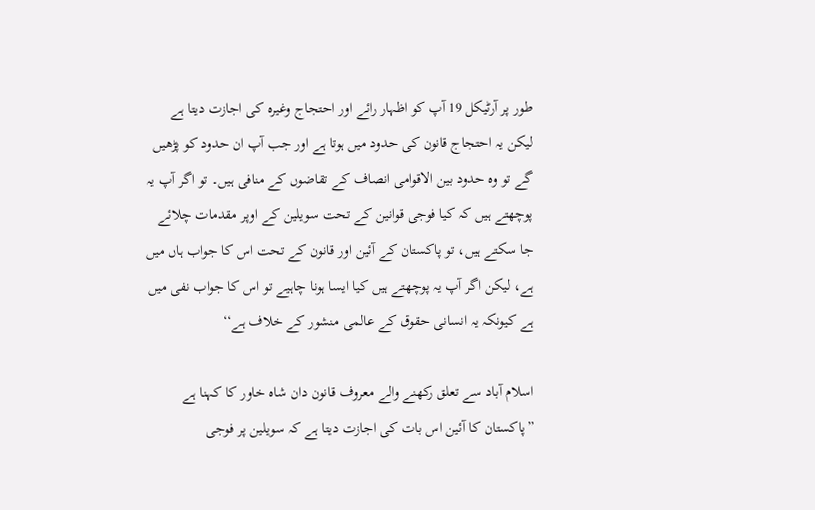طور پر آرٹیکل 19 آپ کو اظہار رائے اور احتجاج وغیرہ کی اجازت دیتا ہے لیکن یہ احتجاج قانون کی حدود میں ہوتا ہے اور جب آپ ان حدود کو پڑھیں گے تو وہ حدود بین الاقوامی انصاف کے تقاضوں کے منافی ہیں۔ تو اگر آپ یہ پوچھتے ہیں کہ کیا فوجی قوانین کے تحت سویلین کے اوپر مقدمات چلائے جا سکتے ہیں، تو پاکستان کے آئین اور قانون کے تحت اس کا جواب ہاں میں ہے، لیکن اگر آپ یہ پوچھتے ہیں کیا ایسا ہونا چاہیے تو اس کا جواب نفی میں ہے کیونکہ یہ انسانی حقوق کے عالمی منشور کے خلاف ہے‘‘

اسلام آباد سے تعلق رکھنے والے معروف قانون دان شاہ خاور کا کہنا ہے ”پاکستان کا آئین اس بات کی اجازت دیتا ہے کہ سویلین پر فوجی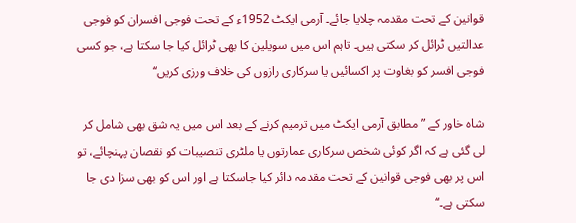قوانین کے تحت مقدمہ چلایا جائے۔ آرمی ایکٹ 1952ء کے تحت فوجی افسران کو فوجی عدالتیں ٹرائل کر سکتی ہیں۔ تاہم اس میں سویلین کا بھی ٹرائل کیا جا سکتا ہے، جو کسی فوجی افسر کو بغاوت پر اکسائیں یا سرکاری رازوں کی خلاف ورزی کریں‘‘

شاہ خاور کے ”مطابق آرمی ایکٹ میں ترمیم کرنے کے بعد اس میں یہ شق بھی شامل کر لی گئی ہے کہ اگر کوئی شخص سرکاری عمارتوں یا ملٹری تنصیبات کو نقصان پہنچائے، تو اس پر بھی فوجی قوانین کے تحت مقدمہ دائر کیا جاسکتا ہے اور اس کو بھی سزا دی جا سکتی ہے۔‘‘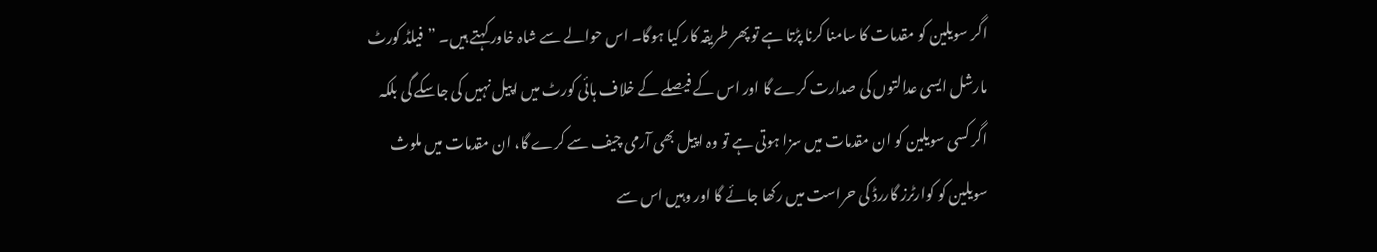اگر سویلین کو مقدمات کا سامنا کرنا پڑتا ہے تو پھر طریقہ کار کیا ہوگا۔ اس حوالے سے شاہ خاور کہتے ہیں۔ ”فیلڈ کورٹ مارشل ایسی عدالتوں کی صدارت کرے گا اور اس کے فیصلے کے خلاف ہائی کورٹ میں اپیل نہیں کی جاسکے گی بلکہ اگر کسی سویلین کو ان مقدمات میں سزا ہوتی ہے تو وہ اپیل بھی آرمی چیف سے کرے گا، ان مقدمات میں ملوث سویلین کو کوارٹرز گاررڈ کی حراست میں رکھا جائے گا اور وہیں اس سے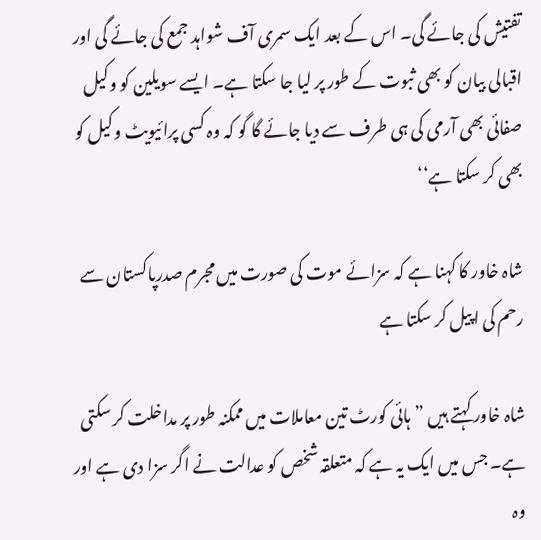تفتیش کی جائے گی۔ اس کے بعد ایک سمری آف شواہد جمع کی جائے گی اور اقبالی بیان کو بھی ثبوت کے طور پر لیا جا سکتا ہے۔ ایسے سویلین کو وکیل صفائی بھی آرمی کی ہی طرف سے دیا جائے گا گو کہ وہ کسی پرائیویٹ وکیل کو بھی کر سکتا ہے‘‘

شاہ خاور کا کہنا ہے کہ سزائے موت کی صورت میں مجرم صدرپاکستان سے رحم کی اپیل کر سکتا ہے

شاہ خاور کہتے ہیں ”ہائی کورٹ تین معاملات میں ممکنہ طور پر مداخلت کر سکتی ہے۔ جس میں ایک یہ ہے کہ متعلقہ شخص کو عدالت نے اگر سزا دی ہے اور وہ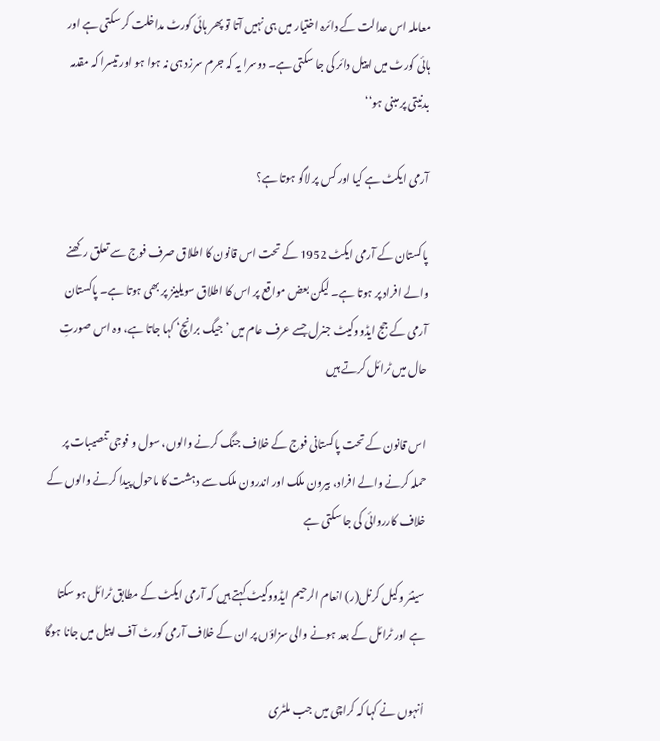معاملہ اس عدالت کے دائرہ اختیار میں ہی نہیں آتا تو پھر ہائی کورٹ مداخلت کر سکتی ہے اور ہائی کورٹ میں اپیل دائر کی جا سکتی ہے۔ دوسرا یہ کہ جرم سرزد ہی نہ ہوا ہو اور تیسرا کہ مقدمہ بدنیتی پر مبنی ہو‘‘

آرمی ایکٹ ہے کیا اور کس پر لاگو ہوتا ہے؟

پاکستان کے آرمی ایکٹ 1952 کے تحت اس قانون کا اطلاق صرف فوج سے تعلق رکھنے والے افراد پر ہوتا ہے۔ لیکن بعض مواقع پر اس کا اطلاق سویلینز پر بھی ہوتا ہے۔ پاکستان آرمی کے جج ایڈووکیٹ جنرل جسے عرف عام میں ’جیگ برانچ‘ کہا جاتا ہے، وہ اس صورتِ حال میں ٹرائل کرتے ہیں

اس قانون کے تحت پاکستانی فوج کے خلاف جنگ کرنے والوں، سول و فوجی تنصیبات پر حملہ کرنے والے افراد، بیرون ملک اور اندرون ملک سے دہشت کا ماحول پیدا کرنے والوں کے خلاف کارروائی کی جا سکتی ہے

سینئر وکیل کرنل(ر) انعام الرحیم ایڈووکیٹ کہتے ہیں کہ آرمی ایکٹ کے مطابق ٹرائل ہو سکتا ہے اور ٹرائل کے بعد ہونے والی سزاؤں پر ان کے خلاف آرمی کورٹ آف اپیل میں جانا ہوگا

اُنہوں نے کہا کہ کراچی میں جب ملٹری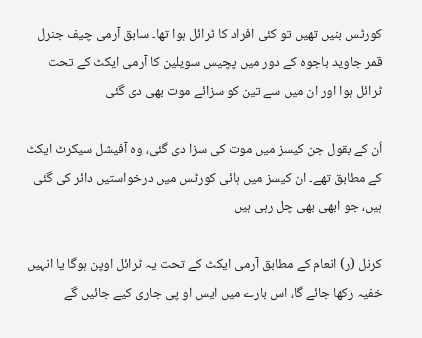کورٹس بنیں تھیں تو کئی افراد کا ٹرائل ہوا تھا۔ سابق آرمی چیف جنرل قمر جاوید باجوہ کے دور میں پچیس سویلین کا آرمی ایکٹ کے تحت ٹرائل ہوا اور ان میں سے تین کو سزائے موت بھی دی گئی

اُن کے بقول جن کیسز میں موت کی سزا دی گئی، وہ آفیشل سیکرٹ ایکٹ کے مطابق تھے۔ ان کیسز میں ہائی کورٹس میں درخواستیں دائر کی گئی ہیں، جو ابھی بھی چل رہی ہیں

کرنل (ر) انعام کے مطابق آرمی ایکٹ کے تحت یہ ٹرائل اوپن ہوگا یا انہیں خفیہ رکھا جائے گا، اس بارے میں ایس او پی جاری کیے جائیں گے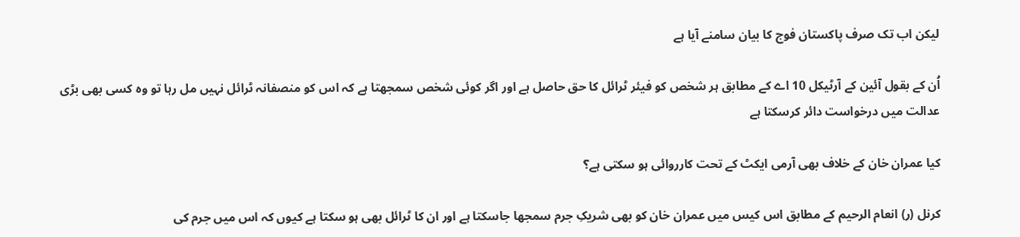لیکن اب تک صرف پاکستان فوج کا بیان سامنے آیا ہے

اُن کے بقول آئین کے آرٹیکل 10 اے کے مطابق ہر شخص کو فیئر ٹرائل کا حق حاصل ہے اور اگر کوئی شخص سمجھتا ہے کہ اس کو منصفانہ ٹرائل نہیں مل رہا تو وہ کسی بھی بڑی عدالت میں درخواست دائر کرسکتا ہے

کیا عمران خان کے خلاف بھی آرمی ایکٹ کے تحت کارروائی ہو سکتی ہے؟

کرنل (ر) انعام الرحیم کے مطابق اس کیس میں عمران خان کو بھی شریکِ جرم سمجھا جاسکتا ہے اور ان کا ٹرائل بھی ہو سکتا ہے کیوں کہ اس میں جرم کی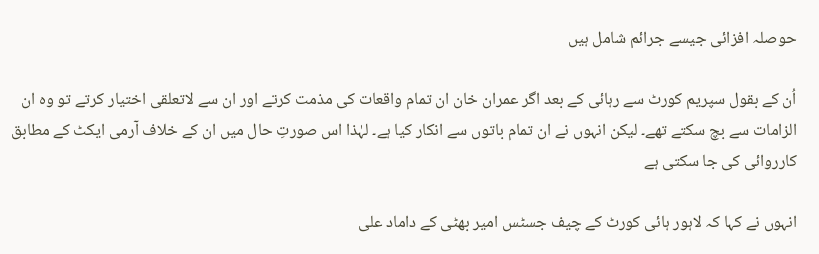حوصلہ افزائی جیسے جرائم شامل ہیں

اُن کے بقول سپریم کورٹ سے رہائی کے بعد اگر عمران خان ان تمام واقعات کی مذمت کرتے اور ان سے لاتعلقی اختیار کرتے تو وہ ان الزامات سے بچ سکتے تھے۔ لیکن انہوں نے ان تمام باتوں سے انکار کیا ہے۔ لہٰذا اس صورتِ حال میں ان کے خلاف آرمی ایکٹ کے مطابق کارروائی کی جا سکتی ہے

انہوں نے کہا کہ لاہور ہائی کورٹ کے چیف جسٹس امیر بھٹی کے داماد علی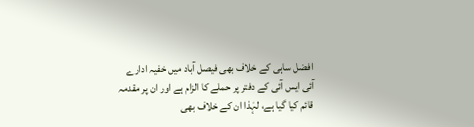افضل ساہی کے خلاف بھی فیصل آباد میں خفیہ ادارے آئی ایس آئی کے دفتر پر حملے کا الزام ہے اور ان پر مقدمہ قائم کیا گیا ہے، لہٰذا ان کے خلاف بھی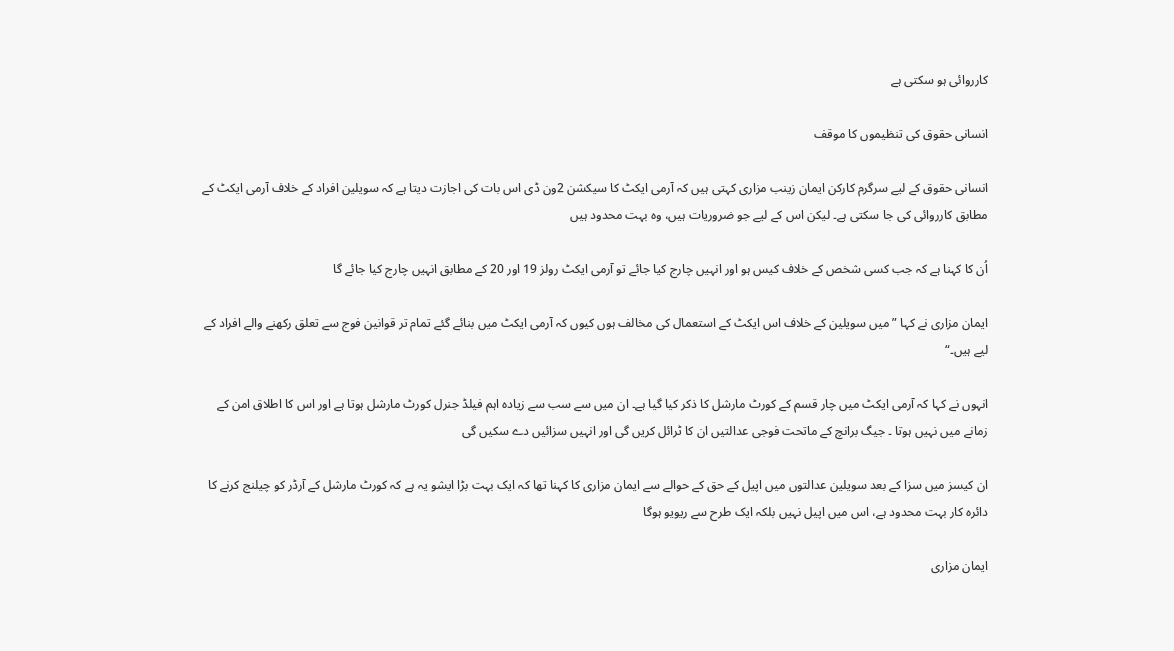کارروائی ہو سکتی ہے

انسانی حقوق کی تنظیموں کا موقف

انسانی حقوق کے لیے سرگرم کارکن ایمان زینب مزاری کہتی ہیں کہ آرمی ایکٹ کا سیکشن 2ون ڈی اس بات کی اجازت دیتا ہے کہ سویلین افراد کے خلاف آرمی ایکٹ کے مطابق کارروائی کی جا سکتی ہے۔ لیکن اس کے لیے جو ضروریات ہیں، وہ بہت محدود ہیں

اُن کا کہنا ہے کہ جب کسی شخص کے خلاف کیس ہو اور انہیں چارج کیا جائے تو آرمی ایکٹ رولز 19 اور 20 کے مطابق انہیں چارج کیا جائے گا

ایمان مزاری نے کہا ”میں سویلین کے خلاف اس ایکٹ کے استعمال کی مخالف ہوں کیوں کہ آرمی ایکٹ میں بنائے گئے تمام تر قوانین فوج سے تعلق رکھنے والے افراد کے لیے ہیں۔“

انہوں نے کہا کہ آرمی ایکٹ میں چار قسم کے کورٹ مارشل کا ذکر کیا گیا ہے۔ ان میں سے سب سے زیادہ اہم فیلڈ جنرل کورٹ مارشل ہوتا ہے اور اس کا اطلاق امن کے زمانے میں نہیں ہوتا ۔ جیگ برانچ کے ماتحت فوجی عدالتیں ان کا ٹرائل کریں گی اور انہیں سزائیں دے سکیں گی

ان کیسز میں سزا کے بعد سویلین عدالتوں میں اپیل کے حق کے حوالے سے ایمان مزاری کا کہنا تھا کہ ایک بہت بڑا ایشو یہ ہے کہ کورٹ مارشل کے آرڈر کو چیلنج کرنے کا دائرہ کار بہت محدود ہے، اس میں اپیل نہیں بلکہ ایک طرح سے ریویو ہوگا

ایمان مزاری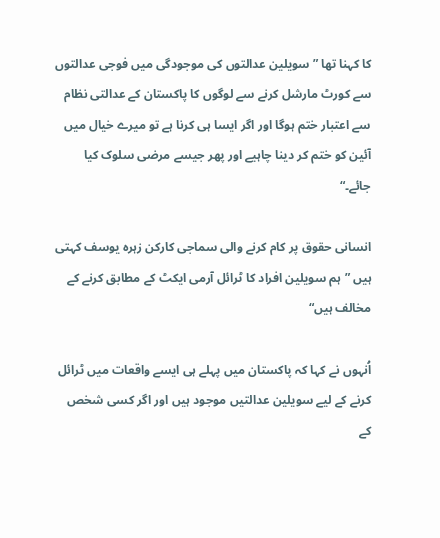کا کہنا تھا ”سویلین عدالتوں کی موجودگی میں فوجی عدالتوں سے کورٹ مارشل کرنے سے لوگوں کا پاکستان کے عدالتی نظام سے اعتبار ختم ہوگا اور اگر ایسا ہی کرنا ہے تو میرے خیال میں آئین کو ختم کر دینا چاہیے اور پھر جیسے مرضی سلوک کیا جائے۔“

انسانی حقوق پر کام کرنے والی سماجی کارکن زہرہ یوسف کہتی ہیں ”ہم سویلین افراد کا ٹرائل آرمی ایکٹ کے مطابق کرنے کے مخالف ہیں“

اُنہوں نے کہا کہ پاکستان میں پہلے ہی ایسے واقعات میں ٹرائل کرنے کے لیے سویلین عدالتیں موجود ہیں اور اگر کسی شخص کے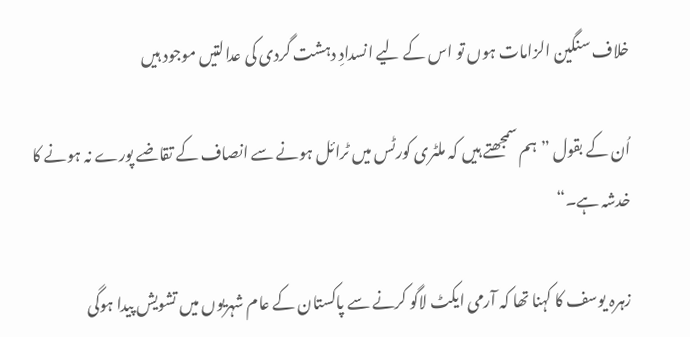خلاف سنگین الزامات ہوں تو اس کے لیے انسدادِ دہشت گردی کی عدالتیں موجود ہیں

اُن کے بقول ”ہم سمجھتے ہیں کہ ملٹری کورٹس میں ٹرائل ہونے سے انصاف کے تقاضے پورے نہ ہونے کا خدشہ ہے۔“

زہرہ یوسف کا کہنا تھا کہ آرمی ایکٹ لاگو کرنے سے پاکستان کے عام شہریوں میں تشویش پیدا ہوگی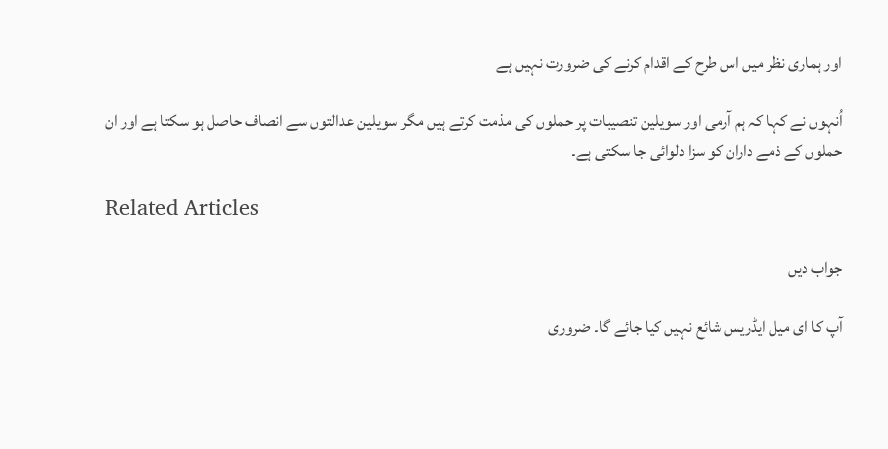اور ہماری نظر میں اس طرح کے اقدام کرنے کی ضرورت نہیں ہے

اُنہوں نے کہا کہ ہم آرمی اور سویلین تنصیبات پر حملوں کی مذمت کرتے ہیں مگر سویلین عدالتوں سے انصاف حاصل ہو سکتا ہے اور ان حملوں کے ذمے داران کو سزا دلوائی جا سکتی ہے۔

Related Articles

جواب دیں

آپ کا ای میل ایڈریس شائع نہیں کیا جائے گا۔ ضروری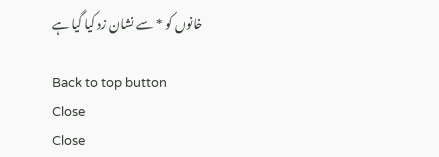خانوں کو * سے نشان زد کیا گیا ہے

Back to top button
Close
Close